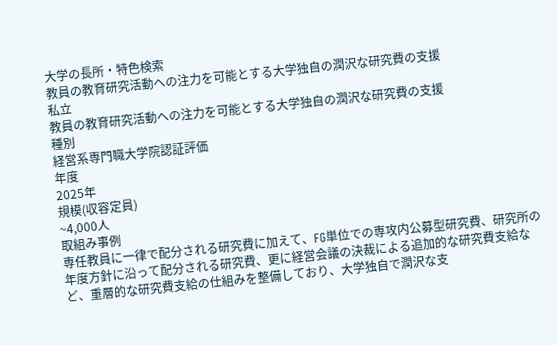大学の長所・特色検索
教員の教育研究活動への注力を可能とする大学独自の潤沢な研究費の支援
私立
教員の教育研究活動への注力を可能とする大学独自の潤沢な研究費の支援
種別
経営系専門職大学院認証評価
年度
2025年
規模(収容定員)
~4,000人
取組み事例
専任教員に一律で配分される研究費に加えて、FG単位での専攻内公募型研究費、研究所の年度方針に沿って配分される研究費、更に経営会議の決裁による追加的な研究費支給など、重層的な研究費支給の仕組みを整備しており、大学独自で潤沢な支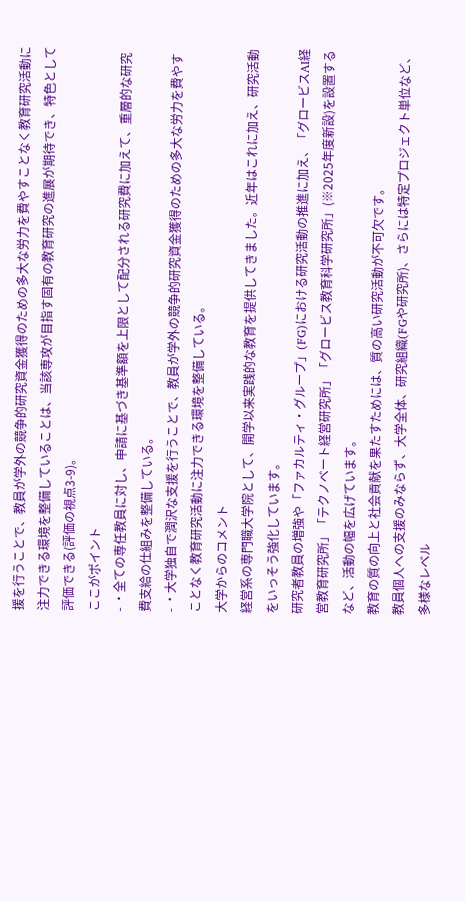援を行うことで、教員が学外の競争的研究資金獲得のための多大な労力を費やすことなく教育研究活動に注力できる環境を整備していることは、当該専攻が目指す固有の教育研究の進展が期待でき、特色として評価できる(評価の視点3-9)。
ここがポイント
- ・全ての専任教員に対し、申請に基づき基準額を上限として配分される研究費に加えて、重層的な研究費支給の仕組みを整備している。
- ・大学独自で潤沢な支援を行うことで、教員が学外の競争的研究資金獲得のための多大な労力を費やすことなく教育研究活動に注力できる環境を整備している。
大学からのコメント
経営系の専門職大学院として、開学以来実践的な教育を提供してきました。近年はこれに加え、研究活動をいっそう強化しています。
研究者教員の増強や「ファカルティ・グループ」(FG)における研究活動の推進に加え、「グロービスAI経営教育研究所」「テクノベート経営研究所」「グロービス教育科学研究所」(※2025年度新設)を設置するなど、活動の幅を広げています。
教育の質の向上と社会貢献を果たすためには、質の高い研究活動が不可欠です。
教員個人への支援のみならず、大学全体、研究組織(FGや研究所)、さらには特定プロジェクト単位など、多様なレベル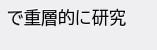で重層的に研究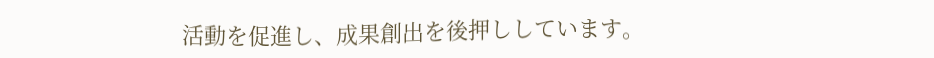活動を促進し、成果創出を後押ししています。